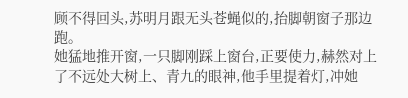顾不得回头,苏明月跟无头苍蝇似的,抬脚朝窗子那边跑。
她猛地推开窗,一只脚刚踩上窗台,正要使力,赫然对上了不远处大树上、青九的眼神,他手里提着灯,冲她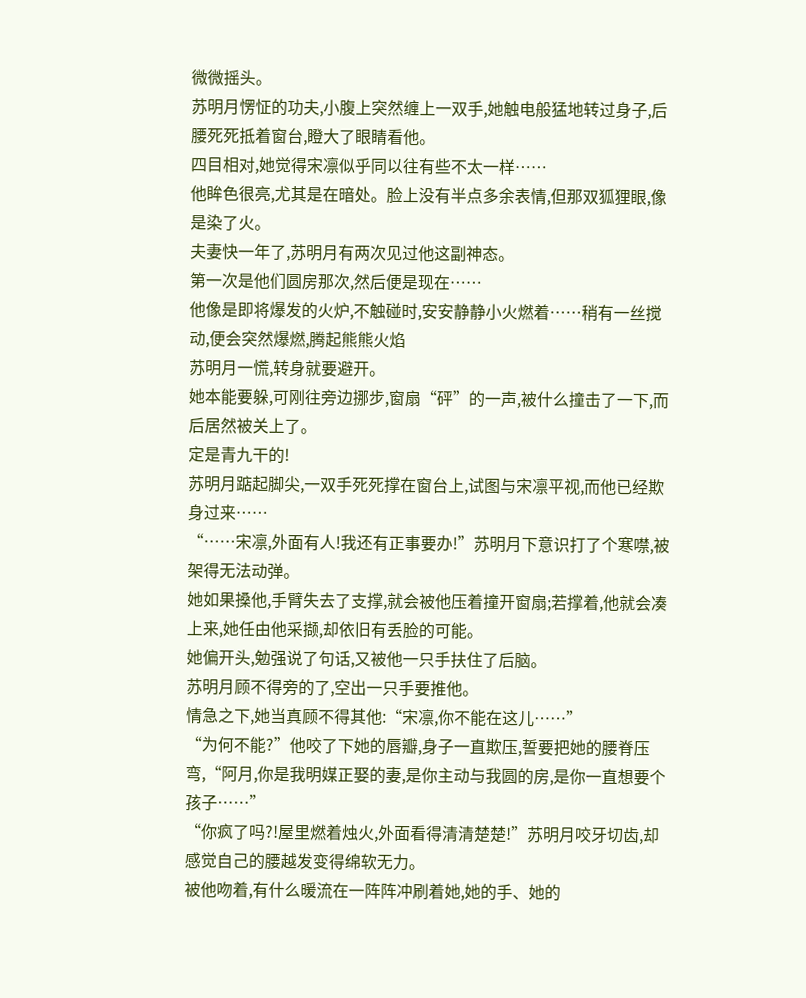微微摇头。
苏明月愣怔的功夫,小腹上突然缠上一双手,她触电般猛地转过身子,后腰死死抵着窗台,瞪大了眼睛看他。
四目相对,她觉得宋凛似乎同以往有些不太一样……
他眸色很亮,尤其是在暗处。脸上没有半点多余表情,但那双狐狸眼,像是染了火。
夫妻快一年了,苏明月有两次见过他这副神态。
第一次是他们圆房那次,然后便是现在……
他像是即将爆发的火炉,不触碰时,安安静静小火燃着……稍有一丝搅动,便会突然爆燃,腾起熊熊火焰
苏明月一慌,转身就要避开。
她本能要躲,可刚往旁边挪步,窗扇“砰”的一声,被什么撞击了一下,而后居然被关上了。
定是青九干的!
苏明月踮起脚尖,一双手死死撑在窗台上,试图与宋凛平视,而他已经欺身过来……
“……宋凛,外面有人!我还有正事要办!”苏明月下意识打了个寒噤,被架得无法动弹。
她如果搡他,手臂失去了支撑,就会被他压着撞开窗扇;若撑着,他就会凑上来,她任由他采撷,却依旧有丢脸的可能。
她偏开头,勉强说了句话,又被他一只手扶住了后脑。
苏明月顾不得旁的了,空出一只手要推他。
情急之下,她当真顾不得其他:“宋凛,你不能在这儿……”
“为何不能?”他咬了下她的唇瓣,身子一直欺压,誓要把她的腰脊压弯,“阿月,你是我明媒正娶的妻,是你主动与我圆的房,是你一直想要个孩子……”
“你疯了吗?!屋里燃着烛火,外面看得清清楚楚!”苏明月咬牙切齿,却感觉自己的腰越发变得绵软无力。
被他吻着,有什么暖流在一阵阵冲刷着她,她的手、她的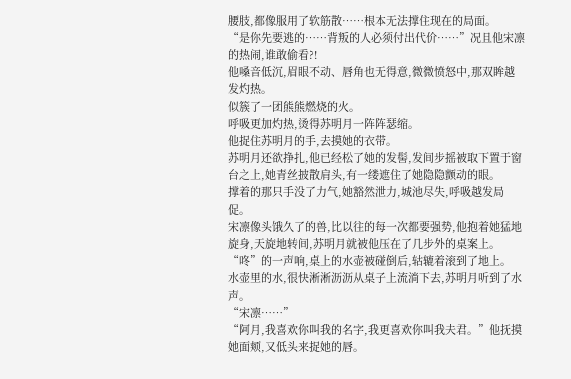腰肢,都像服用了软筋散……根本无法撑住现在的局面。
“是你先要逃的……背叛的人必须付出代价……”况且他宋凛的热闹,谁敢偷看?!
他嗓音低沉,眉眼不动、唇角也无得意,微微愤怒中,那双眸越发灼热。
似簇了一团熊熊燃烧的火。
呼吸更加灼热,烫得苏明月一阵阵瑟缩。
他捉住苏明月的手,去摸她的衣带。
苏明月还欲挣扎,他已经松了她的发髻,发间步摇被取下置于窗台之上,她青丝披散肩头,有一缕遮住了她隐隐颤动的眼。
撑着的那只手没了力气,她豁然泄力,城池尽失,呼吸越发局促。
宋凛像头饿久了的兽,比以往的每一次都要强势,他抱着她猛地旋身,天旋地转间,苏明月就被他压在了几步外的桌案上。
“咚”的一声响,桌上的水壶被碰倒后,轱辘着滚到了地上。
水壶里的水,很快淅淅沥沥从桌子上流淌下去,苏明月听到了水声。
“宋凛……”
“阿月,我喜欢你叫我的名字,我更喜欢你叫我夫君。”他抚摸她面颊,又低头来捉她的唇。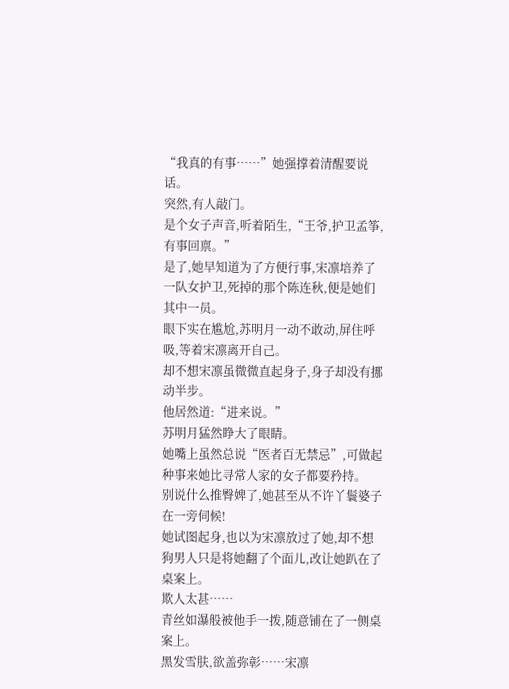“我真的有事……”她强撑着清醒要说话。
突然,有人敲门。
是个女子声音,听着陌生,“王爷,护卫孟筝,有事回禀。”
是了,她早知道为了方便行事,宋凛培养了一队女护卫,死掉的那个陈连秋,便是她们其中一员。
眼下实在尴尬,苏明月一动不敢动,屏住呼吸,等着宋凛离开自己。
却不想宋凛虽微微直起身子,身子却没有挪动半步。
他居然道:“进来说。”
苏明月猛然睁大了眼睛。
她嘴上虽然总说“医者百无禁忌”,可做起种事来她比寻常人家的女子都要矜持。
别说什么推臀婢了,她甚至从不许丫鬟婆子在一旁伺候!
她试图起身,也以为宋凛放过了她,却不想狗男人只是将她翻了个面儿,改让她趴在了桌案上。
欺人太甚……
青丝如瀑般被他手一拨,随意铺在了一侧桌案上。
黑发雪肤,欲盖弥彰……宋凛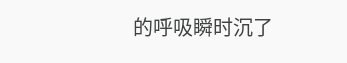的呼吸瞬时沉了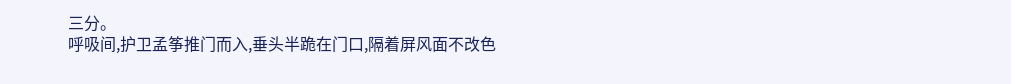三分。
呼吸间,护卫孟筝推门而入,垂头半跪在门口,隔着屏风面不改色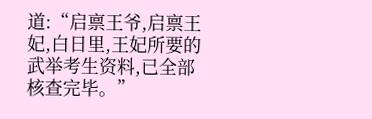道:“启禀王爷,启禀王妃,白日里,王妃所要的武举考生资料,已全部核查完毕。”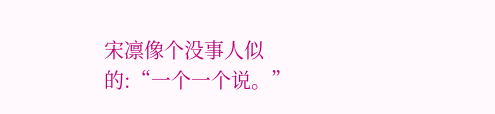宋凛像个没事人似的:“一个一个说。”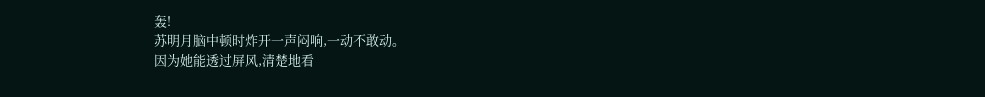轰!
苏明月脑中顿时炸开一声闷响,一动不敢动。
因为她能透过屏风,清楚地看